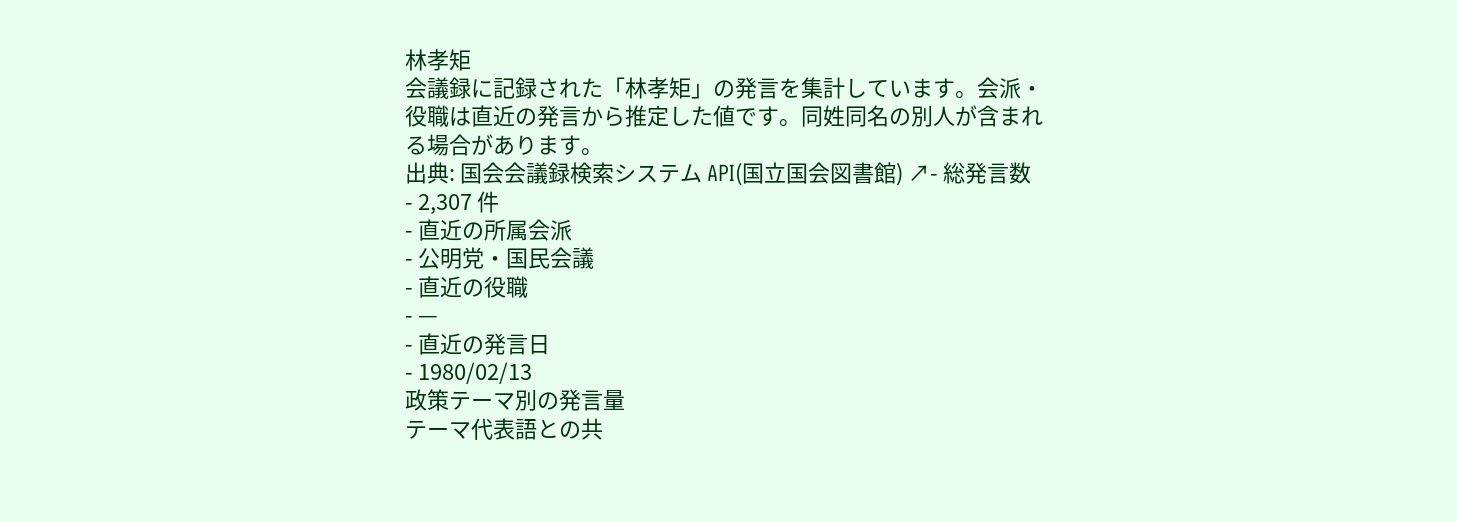林孝矩
会議録に記録された「林孝矩」の発言を集計しています。会派・役職は直近の発言から推定した値です。同姓同名の別人が含まれる場合があります。
出典: 国会会議録検索システム API(国立国会図書館) ↗- 総発言数
- 2,307 件
- 直近の所属会派
- 公明党・国民会議
- 直近の役職
- —
- 直近の発言日
- 1980/02/13
政策テーマ別の発言量
テーマ代表語との共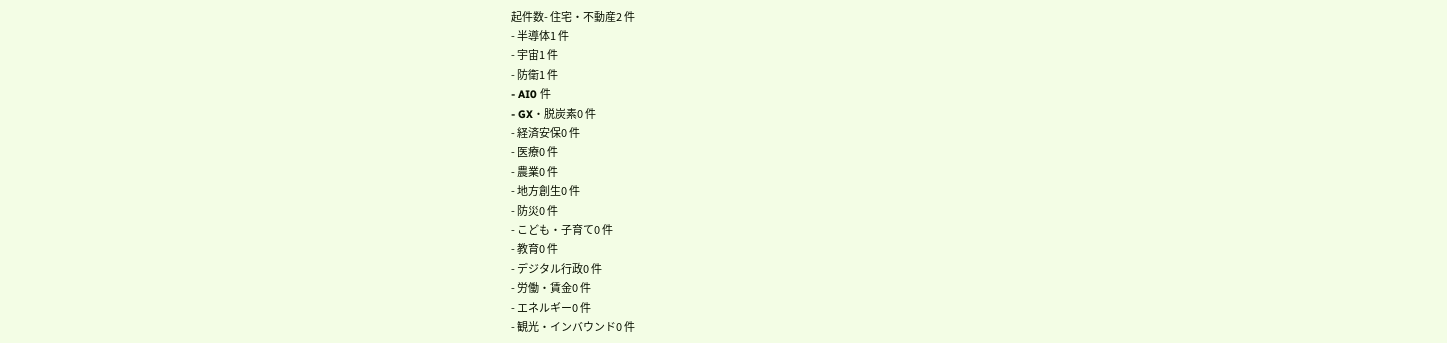起件数- 住宅・不動産2 件
- 半導体1 件
- 宇宙1 件
- 防衛1 件
- AI0 件
- GX・脱炭素0 件
- 経済安保0 件
- 医療0 件
- 農業0 件
- 地方創生0 件
- 防災0 件
- こども・子育て0 件
- 教育0 件
- デジタル行政0 件
- 労働・賃金0 件
- エネルギー0 件
- 観光・インバウンド0 件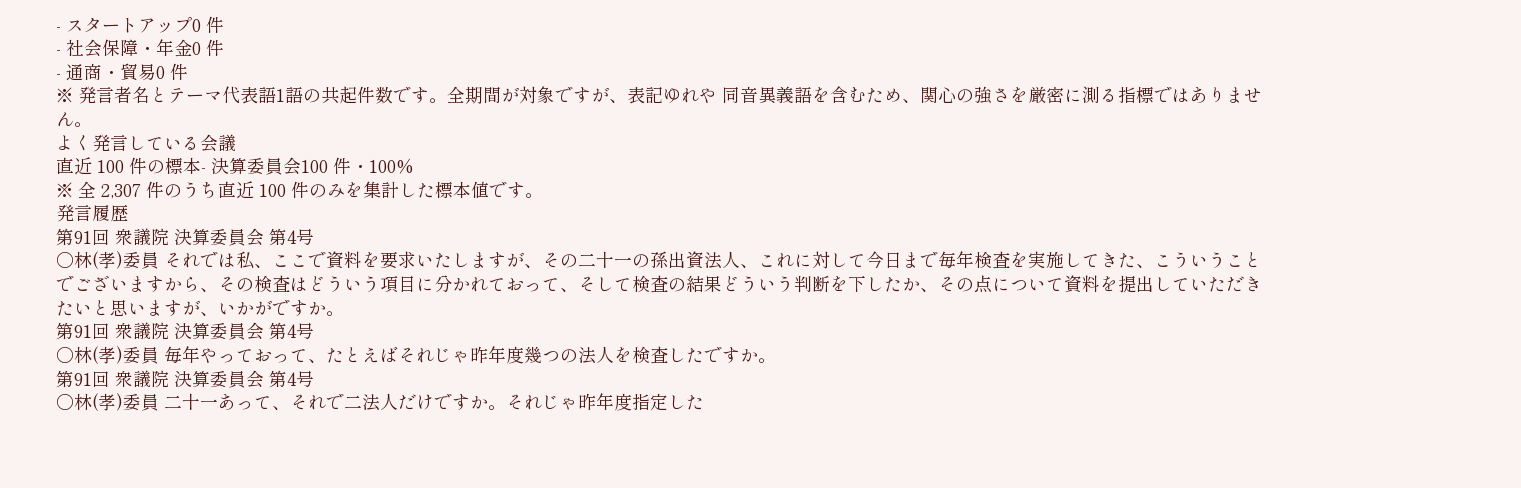- スタートアップ0 件
- 社会保障・年金0 件
- 通商・貿易0 件
※ 発言者名とテーマ代表語1語の共起件数です。全期間が対象ですが、表記ゆれや 同音異義語を含むため、関心の強さを厳密に測る指標ではありません。
よく発言している会議
直近 100 件の標本- 決算委員会100 件・100%
※ 全 2,307 件のうち直近 100 件のみを集計した標本値です。
発言履歴
第91回 衆議院 決算委員会 第4号
○林(孝)委員 それでは私、ここで資料を要求いたしますが、その二十一の孫出資法人、これに対して今日まで毎年検査を実施してきた、こういうことでございますから、その検査はどういう項目に分かれておって、そして検査の結果どういう判断を下したか、その点について資料を提出していただきたいと思いますが、いかがですか。
第91回 衆議院 決算委員会 第4号
○林(孝)委員 毎年やっておって、たとえばそれじゃ昨年度幾つの法人を検査したですか。
第91回 衆議院 決算委員会 第4号
○林(孝)委員 二十一あって、それで二法人だけですか。それじゃ昨年度指定した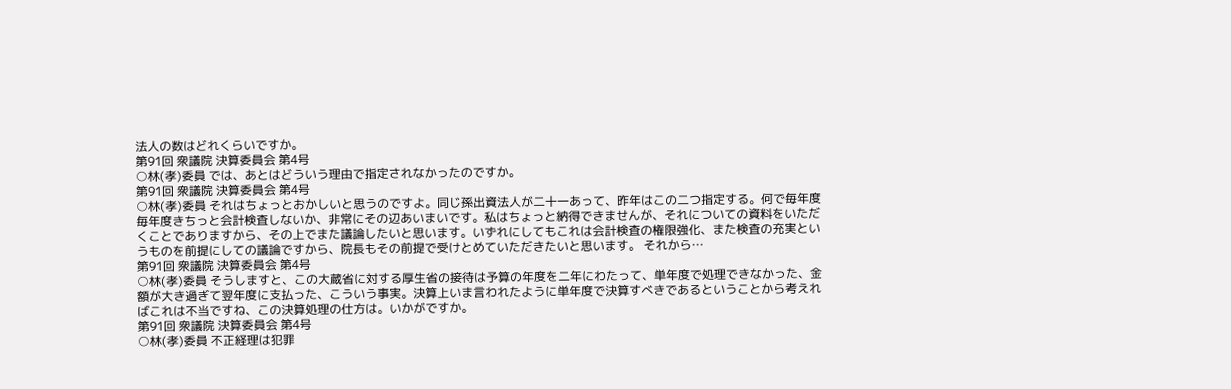法人の数はどれくらいですか。
第91回 衆議院 決算委員会 第4号
○林(孝)委員 では、あとはどういう理由で指定されなかったのですか。
第91回 衆議院 決算委員会 第4号
○林(孝)委員 それはちょっとおかしいと思うのですよ。同じ孫出資法人が二十一あって、昨年はこの二つ指定する。何で毎年度毎年度きちっと会計検査しないか、非常にその辺あいまいです。私はちょっと納得できませんが、それについての資料をいただくことでありますから、その上でまた議論したいと思います。いずれにしてもこれは会計検査の権限強化、また検査の充実というものを前提にしての議論ですから、院長もその前提で受けとめていただきたいと思います。 それから…
第91回 衆議院 決算委員会 第4号
○林(孝)委員 そうしますと、この大蔵省に対する厚生省の接待は予算の年度を二年にわたって、単年度で処理できなかった、金額が大き過ぎて翌年度に支払った、こういう事実。決算上いま言われたように単年度で決算すべきであるということから考えればこれは不当ですね、この決算処理の仕方は。いかがですか。
第91回 衆議院 決算委員会 第4号
○林(孝)委員 不正経理は犯罪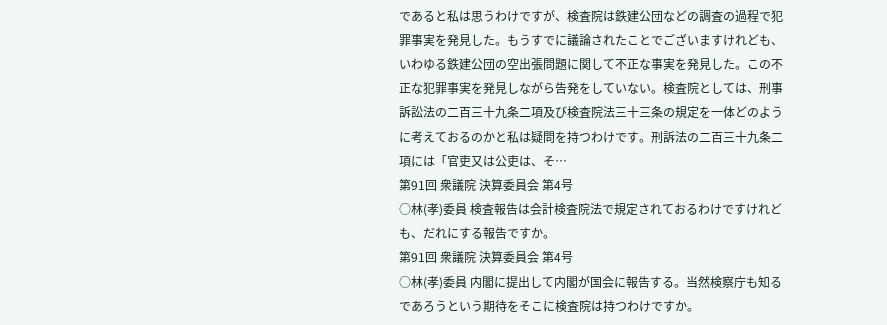であると私は思うわけですが、検査院は鉄建公団などの調査の過程で犯罪事実を発見した。もうすでに議論されたことでございますけれども、いわゆる鉄建公団の空出張問題に関して不正な事実を発見した。この不正な犯罪事実を発見しながら告発をしていない。検査院としては、刑事訴訟法の二百三十九条二項及び検査院法三十三条の規定を一体どのように考えておるのかと私は疑問を持つわけです。刑訴法の二百三十九条二項には「官吏又は公吏は、そ…
第91回 衆議院 決算委員会 第4号
○林(孝)委員 検査報告は会計検査院法で規定されておるわけですけれども、だれにする報告ですか。
第91回 衆議院 決算委員会 第4号
○林(孝)委員 内閣に提出して内閣が国会に報告する。当然検察庁も知るであろうという期待をそこに検査院は持つわけですか。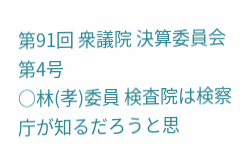第91回 衆議院 決算委員会 第4号
○林(孝)委員 検査院は検察庁が知るだろうと思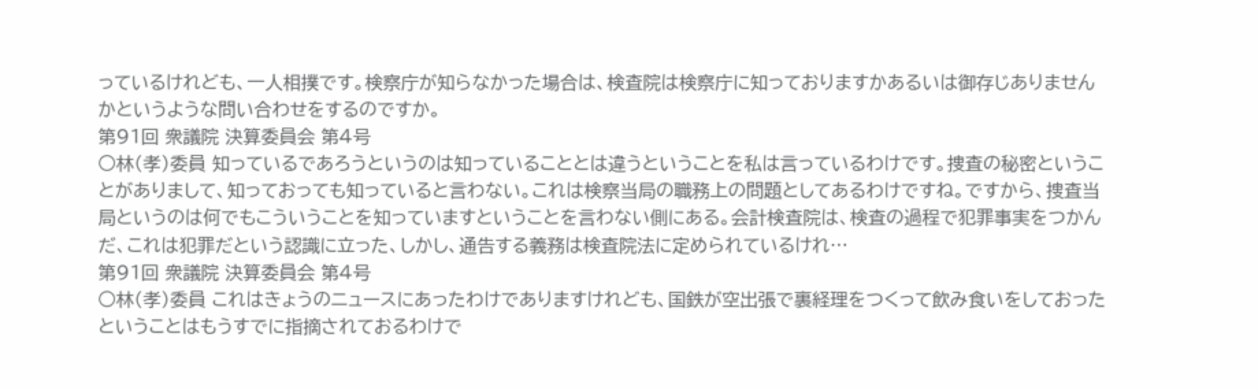っているけれども、一人相撲です。検察庁が知らなかった場合は、検査院は検察庁に知っておりますかあるいは御存じありませんかというような問い合わせをするのですか。
第91回 衆議院 決算委員会 第4号
○林(孝)委員 知っているであろうというのは知っていることとは違うということを私は言っているわけです。捜査の秘密ということがありまして、知っておっても知っていると言わない。これは検察当局の職務上の問題としてあるわけですね。ですから、捜査当局というのは何でもこういうことを知っていますということを言わない側にある。会計検査院は、検査の過程で犯罪事実をつかんだ、これは犯罪だという認識に立った、しかし、通告する義務は検査院法に定められているけれ…
第91回 衆議院 決算委員会 第4号
○林(孝)委員 これはきょうのニュースにあったわけでありますけれども、国鉄が空出張で裏経理をつくって飲み食いをしておったということはもうすでに指摘されておるわけで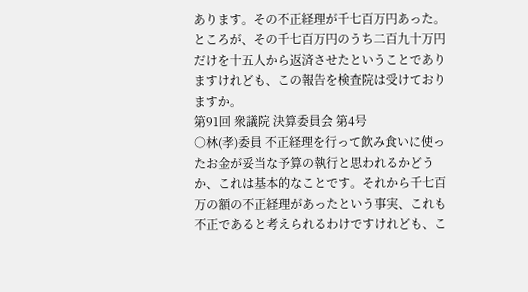あります。その不正経理が千七百万円あった。ところが、その千七百万円のうち二百九十万円だけを十五人から返済させたということでありますけれども、この報告を検査院は受けておりますか。
第91回 衆議院 決算委員会 第4号
○林(孝)委員 不正経理を行って飲み食いに使ったお金が妥当な予算の執行と思われるかどうか、これは基本的なことです。それから千七百万の額の不正経理があったという事実、これも不正であると考えられるわけですけれども、こ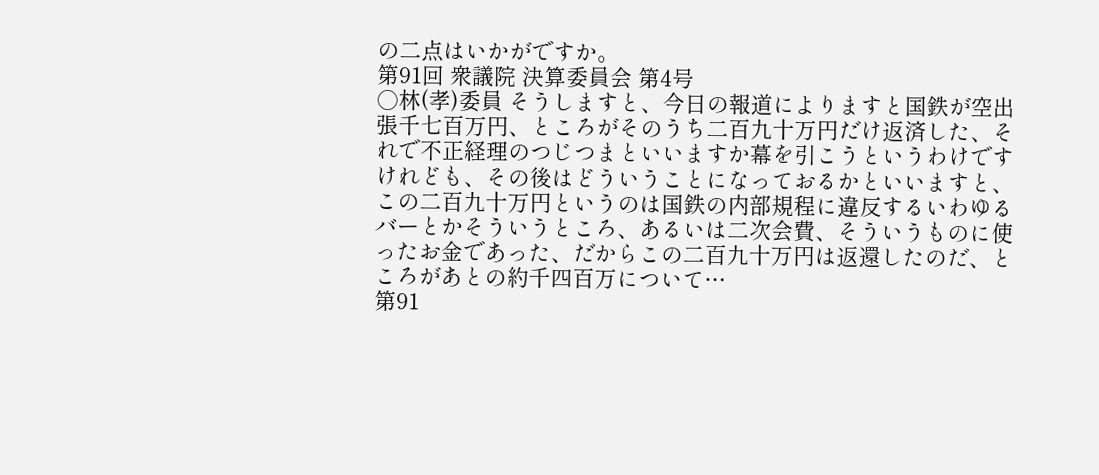の二点はいかがですか。
第91回 衆議院 決算委員会 第4号
○林(孝)委員 そうしますと、今日の報道によりますと国鉄が空出張千七百万円、ところがそのうち二百九十万円だけ返済した、それで不正経理のつじつまといいますか幕を引こうというわけですけれども、その後はどういうことになっておるかといいますと、この二百九十万円というのは国鉄の内部規程に違反するいわゆるバーとかそういうところ、あるいは二次会費、そういうものに使ったお金であった、だからこの二百九十万円は返還したのだ、ところがあとの約千四百万について…
第91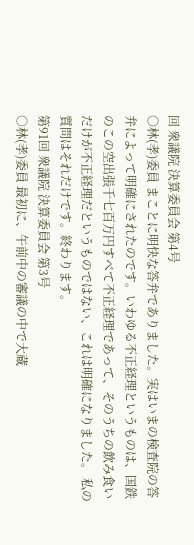回 衆議院 決算委員会 第4号
○林(孝)委員 まことに明快な答弁でありました。実はいまの検査院の答弁によって明確にされたのです。いわゆる不正経理というものは、国鉄のこの空出張千七百万円すべて不正経理であって、そのうちの飲み食いだけが不正経理だというものではない、これは明確になりました。 私の質問はそれだけです。終わります。
第91回 衆議院 決算委員会 第3号
○林(孝)委員 最初に、午前中の審議の中で大蔵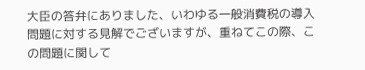大臣の答弁にありました、いわゆる一般消費税の導入問題に対する見解でございますが、重ねてこの際、この問題に関して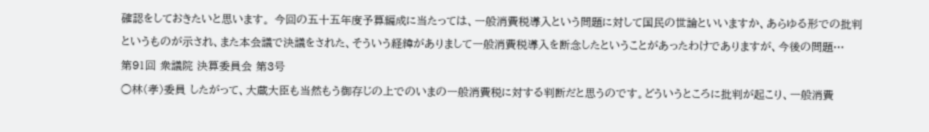確認をしておきたいと思います。 今回の五十五年度予算編成に当たっては、一般消費税導入という問題に対して国民の世論といいますか、あらゆる形での批判というものが示され、また本会議で決議をされた、そういう経緯がありまして一般消費税導入を断念したということがあったわけでありますが、今後の問題…
第91回 衆議院 決算委員会 第3号
○林(孝)委員 したがって、大蔵大臣も当然もう御存じの上でのいまの一般消費税に対する判断だと思うのです。どういうところに批判が起こり、一般消費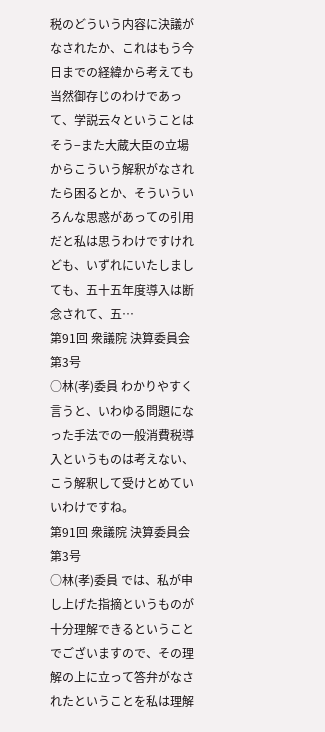税のどういう内容に決議がなされたか、これはもう今日までの経緯から考えても当然御存じのわけであって、学説云々ということはそう−また大蔵大臣の立場からこういう解釈がなされたら困るとか、そういういろんな思惑があっての引用だと私は思うわけですけれども、いずれにいたしましても、五十五年度導入は断念されて、五…
第91回 衆議院 決算委員会 第3号
○林(孝)委員 わかりやすく言うと、いわゆる問題になった手法での一般消費税導入というものは考えない、こう解釈して受けとめていいわけですね。
第91回 衆議院 決算委員会 第3号
○林(孝)委員 では、私が申し上げた指摘というものが十分理解できるということでございますので、その理解の上に立って答弁がなされたということを私は理解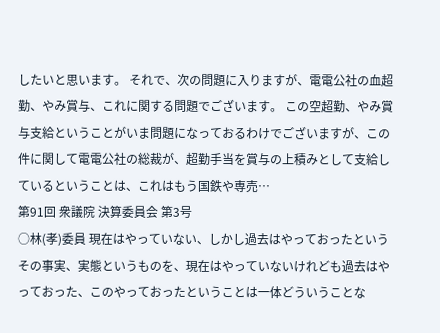したいと思います。 それで、次の問題に入りますが、電電公社の血超勤、やみ賞与、これに関する問題でございます。 この空超勤、やみ賞与支給ということがいま問題になっておるわけでございますが、この件に関して電電公社の総裁が、超勤手当を賞与の上積みとして支給しているということは、これはもう国鉄や専売…
第91回 衆議院 決算委員会 第3号
○林(孝)委員 現在はやっていない、しかし過去はやっておったというその事実、実態というものを、現在はやっていないけれども過去はやっておった、このやっておったということは一体どういうことな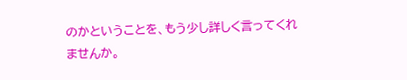のかということを、もう少し詳しく言ってくれませんか。